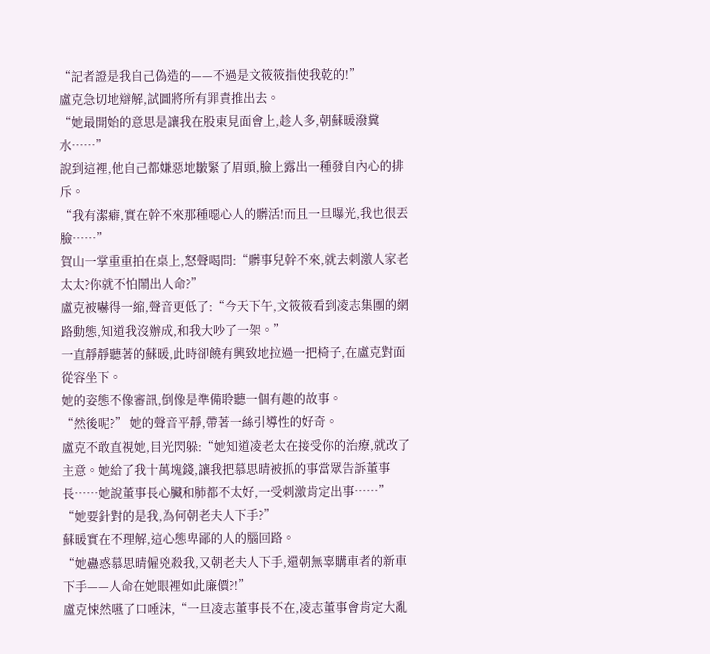“記者證是我自己偽造的——不過是文筱筱指使我乾的!”
盧克急切地辯解,試圖將所有罪責推出去。
“她最開始的意思是讓我在股東見面會上,趁人多,朝蘇暖潑糞水……”
說到這裡,他自己都嫌惡地皺緊了眉頭,臉上露出一種發自內心的排斥。
“我有潔癖,實在幹不來那種噁心人的髒活!而且一旦曝光,我也很丟臉……”
賀山一掌重重拍在桌上,怒聲喝問:“髒事兒幹不來,就去刺激人家老太太?你就不怕鬧出人命?”
盧克被嚇得一縮,聲音更低了:“今天下午,文筱筱看到凌志集團的網路動態,知道我沒辦成,和我大吵了一架。”
一直靜靜聽著的蘇暖,此時卻饒有興致地拉過一把椅子,在盧克對面從容坐下。
她的姿態不像審訊,倒像是準備聆聽一個有趣的故事。
“然後呢?” 她的聲音平靜,帶著一絲引導性的好奇。
盧克不敢直視她,目光閃躲:“她知道凌老太在接受你的治療,就改了主意。她給了我十萬塊錢,讓我把慕思晴被抓的事當眾告訴董事長……她說董事長心臟和肺都不太好,一受刺激肯定出事……”
“她要針對的是我,為何朝老夫人下手?”
蘇暖實在不理解,這心態卑鄙的人的腦回路。
“她蠱惑慕思晴僱兇殺我,又朝老夫人下手,還朝無辜購車者的新車下手——人命在她眼裡如此廉價?!”
盧克悚然嚥了口唾沫,“一旦凌志董事長不在,凌志董事會肯定大亂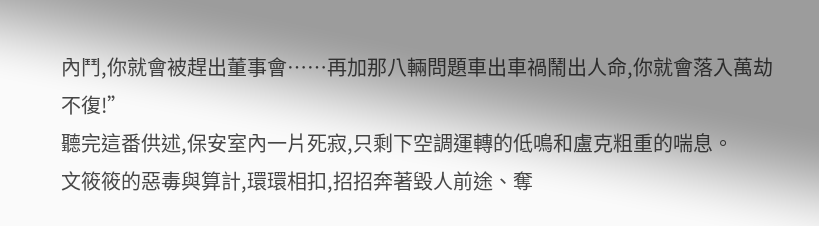內鬥,你就會被趕出董事會……再加那八輛問題車出車禍鬧出人命,你就會落入萬劫不復!”
聽完這番供述,保安室內一片死寂,只剩下空調運轉的低鳴和盧克粗重的喘息。
文筱筱的惡毒與算計,環環相扣,招招奔著毀人前途、奪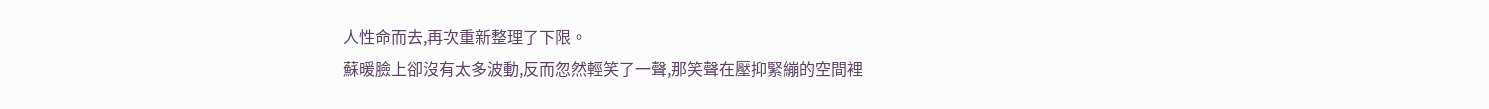人性命而去,再次重新整理了下限。
蘇暖臉上卻沒有太多波動,反而忽然輕笑了一聲,那笑聲在壓抑緊繃的空間裡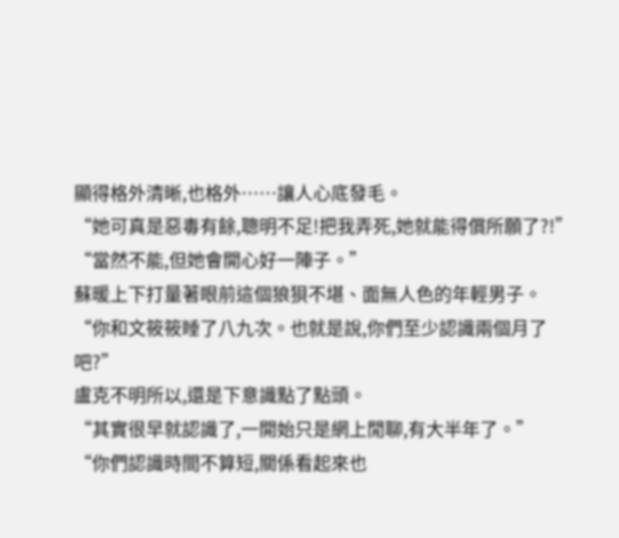顯得格外清晰,也格外……讓人心底發毛。
“她可真是惡毒有餘,聰明不足!把我弄死,她就能得償所願了?!”
“當然不能,但她會開心好一陣子。”
蘇暖上下打量著眼前這個狼狽不堪、面無人色的年輕男子。
“你和文筱筱睡了八九次。也就是說,你們至少認識兩個月了吧?”
盧克不明所以,還是下意識點了點頭。
“其實很早就認識了,一開始只是網上閒聊,有大半年了。”
“你們認識時間不算短,關係看起來也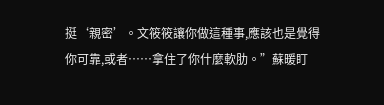挺‘親密’。文筱筱讓你做這種事,應該也是覺得你可靠,或者……拿住了你什麼軟肋。”蘇暖盯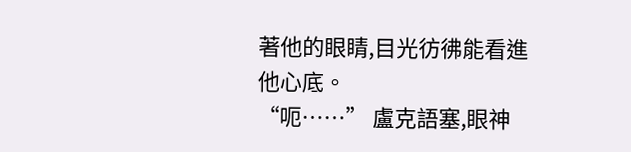著他的眼睛,目光彷彿能看進他心底。
“呃……” 盧克語塞,眼神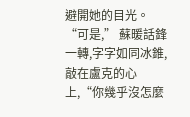避開她的目光。
“可是,” 蘇暖話鋒一轉,字字如同冰錐,敲在盧克的心上,“你幾乎沒怎麼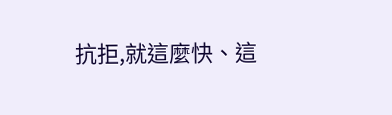抗拒,就這麼快、這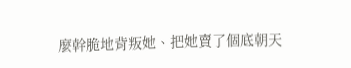麼幹脆地背叛她、把她賣了個底朝天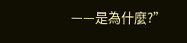——是為什麼?”